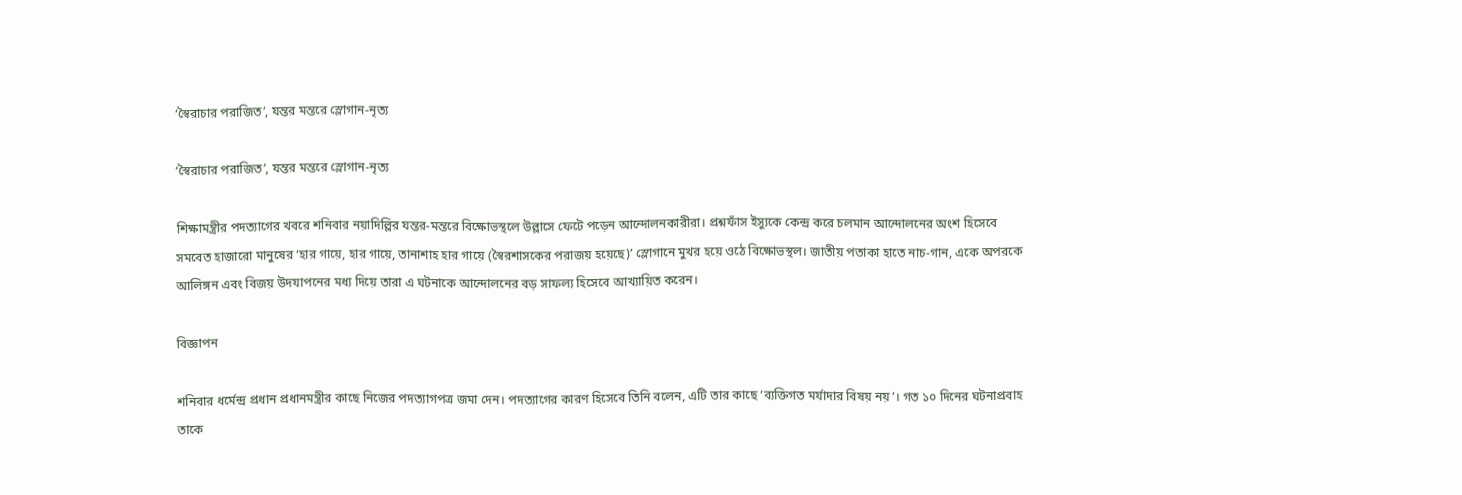‘স্বৈরাচার পরাজিত’, যন্তর মন্তরে স্লোগান-নৃত্য

‘স্বৈরাচার পরাজিত’, যন্তর মন্তরে স্লোগান-নৃত্য

শিক্ষামন্ত্রীর পদত্যাগের খবরে শনিবার নয়াদিল্লির যন্তর-মন্তরে বিক্ষোভস্থলে উল্লাসে ফেটে পড়েন আন্দোলনকারীরা। প্রশ্নফাঁস ইস্যুকে কেন্দ্র করে চলমান আন্দোলনের অংশ হিসেবে সমবেত হাজারো মানুষের ‘হার গায়ে, হার গায়ে, তানাশাহ হার গায়ে (স্বৈরশাসকের পরাজয় হয়েছে)’ স্লোগানে মুখর হয়ে ওঠে বিক্ষোভস্থল। জাতীয় পতাকা হাতে নাচ-গান, একে অপরকে আলিঙ্গন এবং বিজয় উদযাপনের মধ্য দিয়ে তারা এ ঘটনাকে আন্দোলনের বড় সাফল্য হিসেবে আখ্যায়িত করেন।

বিজ্ঞাপন

শনিবার ধর্মেন্দ্র প্রধান প্রধানমন্ত্রীর কাছে নিজের পদত্যাগপত্র জমা দেন। পদত্যাগের কারণ হিসেবে তিনি বলেন, এটি তার কাছে ‘ব্যক্তিগত মর্যাদার বিষয় নয়’। গত ১০ দিনের ঘটনাপ্রবাহ তাকে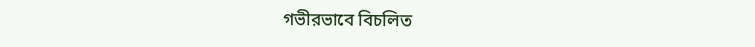গভীরভাবে বিচলিত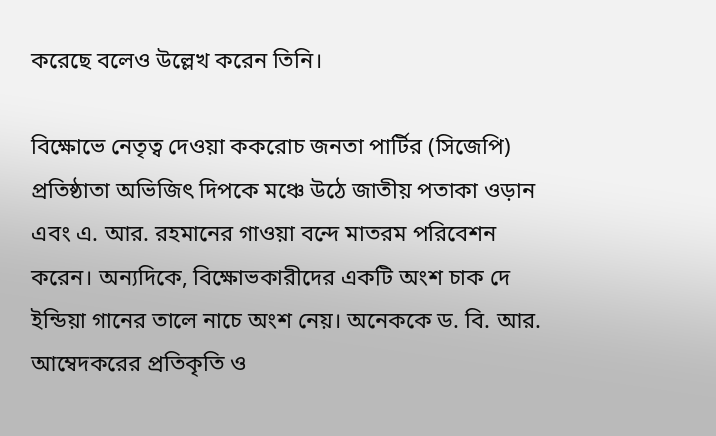করেছে বলেও উল্লেখ করেন তিনি।

বিক্ষোভে নেতৃত্ব দেওয়া ককরোচ জনতা পার্টির (সিজেপি) প্রতিষ্ঠাতা অভিজিৎ দিপকে মঞ্চে উঠে জাতীয় পতাকা ওড়ান এবং এ. আর. রহমানের গাওয়া বন্দে মাতরম পরিবেশন করেন। অন্যদিকে, বিক্ষোভকারীদের একটি অংশ চাক দে ইন্ডিয়া গানের তালে নাচে অংশ নেয়। অনেককে ড. বি. আর. আম্বেদকরের প্রতিকৃতি ও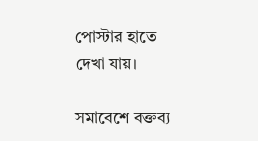পোস্টার হাতে দেখা যায়।

সমাবেশে বক্তব্য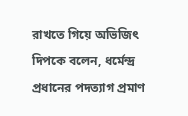রাখতে গিয়ে অভিজিৎ দিপকে বলেন, ধর্মেন্দ্র প্রধানের পদত্যাগ প্রমাণ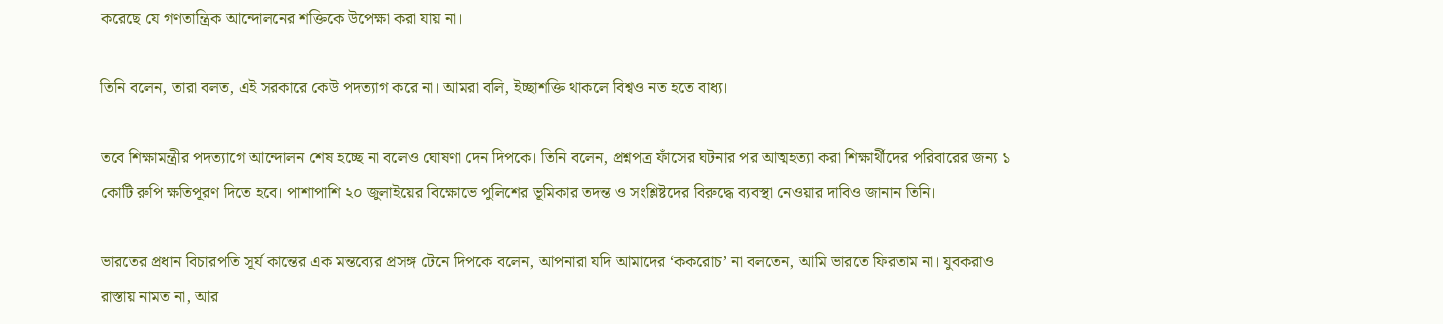করেছে যে গণতান্ত্রিক আন্দোলনের শক্তিকে উপেক্ষা করা যায় না।

তিনি বলেন, তারা বলত, এই সরকারে কেউ পদত্যাগ করে না। আমরা বলি, ইচ্ছাশক্তি থাকলে বিশ্বও নত হতে বাধ্য।

তবে শিক্ষামন্ত্রীর পদত্যাগে আন্দোলন শেষ হচ্ছে না বলেও ঘোষণা দেন দিপকে। তিনি বলেন, প্রশ্নপত্র ফাঁসের ঘটনার পর আত্মহত্যা করা শিক্ষার্থীদের পরিবারের জন্য ১ কোটি রুপি ক্ষতিপূরণ দিতে হবে। পাশাপাশি ২০ জুলাইয়ের বিক্ষোভে পুলিশের ভূমিকার তদন্ত ও সংশ্লিষ্টদের বিরুদ্ধে ব্যবস্থা নেওয়ার দাবিও জানান তিনি।

ভারতের প্রধান বিচারপতি সূর্য কান্তের এক মন্তব্যের প্রসঙ্গ টেনে দিপকে বলেন, আপনারা যদি আমাদের ‘ককরোচ’ না বলতেন, আমি ভারতে ফিরতাম না। যুবকরাও রাস্তায় নামত না, আর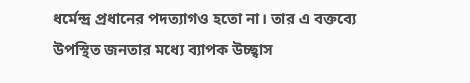ধর্মেন্দ্র প্রধানের পদত্যাগও হতো না। তার এ বক্তব্যে উপস্থিত জনতার মধ্যে ব্যাপক উচ্ছ্বাস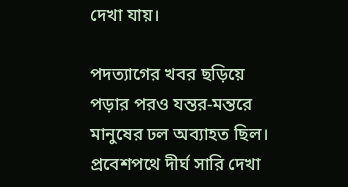দেখা যায়।

পদত্যাগের খবর ছড়িয়ে পড়ার পরও যন্তর-মন্তরে মানুষের ঢল অব্যাহত ছিল। প্রবেশপথে দীর্ঘ সারি দেখা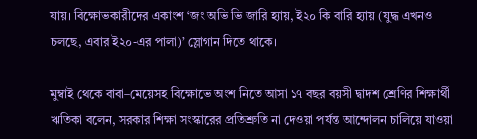যায়। বিক্ষোভকারীদের একাংশ ‘জং অভি ভি জারি হ্যায়, ই২০ কি বারি হ্যায় (যুদ্ধ এখনও চলছে, এবার ই২০-এর পালা)’ স্লোগান দিতে থাকে।

মুম্বাই থেকে বাবা–মেয়েসহ বিক্ষোভে অংশ নিতে আসা ১৭ বছর বয়সী দ্বাদশ শ্রেণির শিক্ষার্থী ঋতিকা বলেন, সরকার শিক্ষা সংস্কারের প্রতিশ্রুতি না দেওয়া পর্যন্ত আন্দোলন চালিয়ে যাওয়া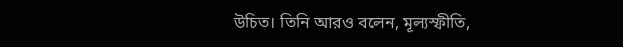উচিত। তিনি আরও বলেন, মূল্যস্ফীতি,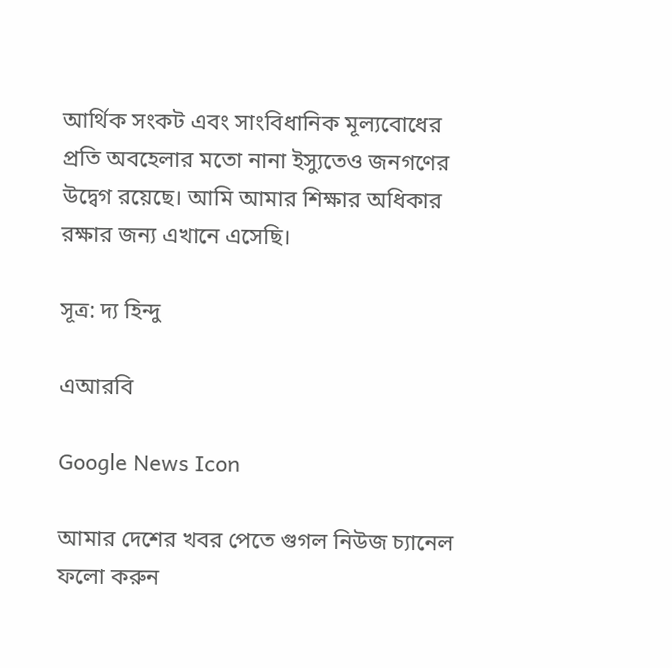আর্থিক সংকট এবং সাংবিধানিক মূল্যবোধের প্রতি অবহেলার মতো নানা ইস্যুতেও জনগণের উদ্বেগ রয়েছে। আমি আমার শিক্ষার অধিকার রক্ষার জন্য এখানে এসেছি।

সূত্র: দ্য হিন্দু

এআরবি

Google News Icon

আমার দেশের খবর পেতে গুগল নিউজ চ্যানেল ফলো করুন